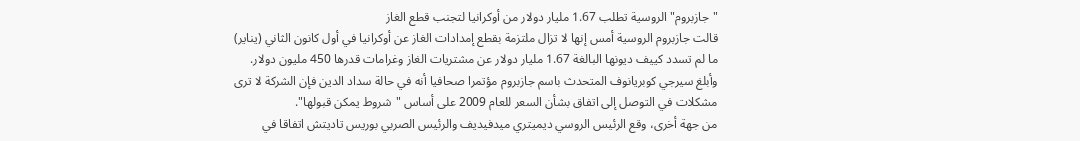"جازبروم" الروسية تطلب 1.67 مليار دولار من أوكرانيا لتجنب قطع الغاز
قالت جازبروم الروسية أمس إنها لا تزال ملتزمة بقطع إمدادات الغاز عن أوكرانيا في أول كانون الثاني (يناير) ما لم تسدد كييف ديونها البالغة 1.67 مليار دولار عن مشتريات الغاز وغرامات قدرها 450 مليون دولار.
وأبلغ سيرجي كوبريانوف المتحدث باسم جازبروم مؤتمرا صحافيا أنه في حالة سداد الدين فإن الشركة لا ترى مشكلات في التوصل إلى اتفاق بشأن السعر للعام 2009 على أساس "شروط يمكن قبولها".
من جهة أخرى، وقع الرئيس الروسي ديميتري ميدفيديف والرئيس الصربي بوريس تاديتش اتفاقا في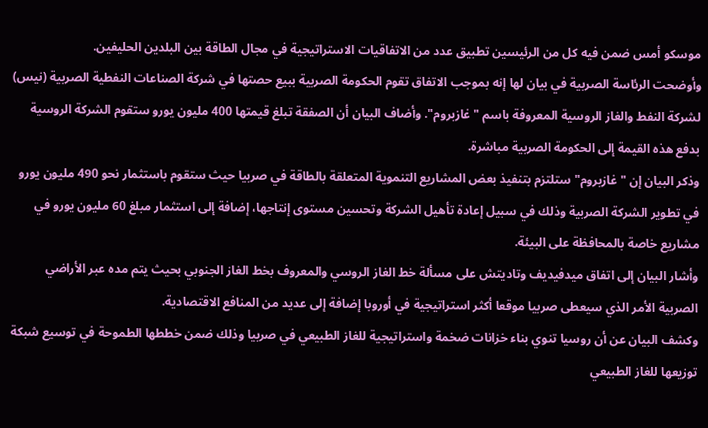موسكو أمس ضمن فيه كل من الرئيسين تطبيق عدد من الاتفاقيات الاستراتيجية في مجال الطاقة بين البلدين الحليفين.
وأوضحت الرئاسة الصربية في بيان لها إنه بموجب الاتفاق تقوم الحكومة الصربية ببيع حصتها في شركة الصناعات النفطية الصربية (نيس) لشركة النفط والغاز الروسية المعروفة باسم "غازبروم". وأضاف البيان أن الصفقة تبلغ قيمتها 400 مليون يورو ستقوم الشركة الروسية بدفع هذه القيمة إلى الحكومة الصربية مباشرة.
وذكر البيان إن "غازبروم" ستلتزم بتنفيذ بعض المشاريع التنموية المتعلقة بالطاقة في صربيا حيث ستقوم باستثمار نحو 490 مليون يورو في تطوير الشركة الصربية وذلك في سبيل إعادة تأهيل الشركة وتحسين مستوى إنتاجها، إضافة إلى استثمار مبلغ 60 مليون يورو في مشاريع خاصة بالمحافظة على البيئة.
وأشار البيان إلى اتفاق ميدفيديف وتاديتش على مسألة خط الغاز الروسي والمعروف بخط الغاز الجنوبي بحيث يتم مده عبر الأراضي الصربية الأمر الذي سيعطى صربيا موقعا أكثر استراتيجية في أوروبا إضافة إلى عديد من المنافع الاقتصادية.
وكشف البيان عن أن روسيا تنوي بناء خزانات ضخمة واستراتيجية للغاز الطبيعي في صربيا وذلك ضمن خططها الطموحة في توسيع شبكة توزيعها للغاز الطبيعي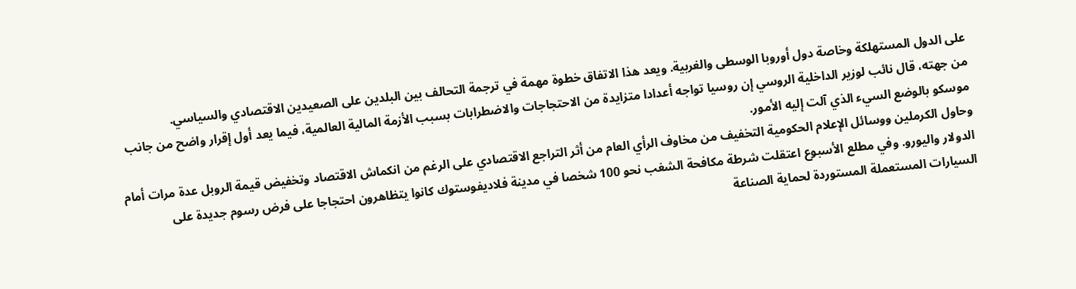على الدول المستهلكة وخاصة دول أوروبا الوسطى والغربية. ويعد هذا الاتفاق خطوة مهمة في ترجمة التحالف بين البلدين على الصعيدين الاقتصادي والسياسي.
من جهته، قال نائب لوزير الداخلية الروسي إن روسيا تواجه أعدادا متزايدة من الاحتجاجات والاضطرابات بسبب الأزمة المالية العالمية، فيما يعد أول إقرار واضح من جانب موسكو بالوضع السيء الذي آلت إليه الأمور.
وحاول الكرملين ووسائل الإعلام الحكومية التخفيف من مخاوف الرأي العام من أثر التراجع الاقتصادي على الرغم من انكماش الاقتصاد وتخفيض قيمة الروبل عدة مرات أمام الدولار واليورو. وفي مطلع الأسبوع اعتقلت شرطة مكافحة الشغب نحو 100 شخصا في مدينة فلاديفوستوك كانوا يتظاهرون احتجاجا على فرض رسوم جديدة على السيارات المستعملة المستوردة لحماية الصناعة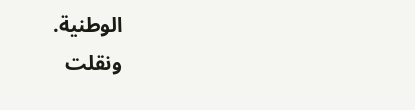الوطنية.
ونقلت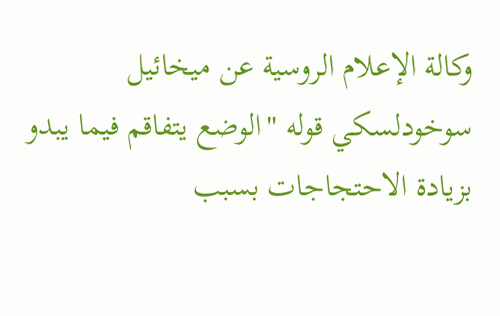وكالة الإعلام الروسية عن ميخائيل سوخودلسكي قوله "الوضع يتفاقم فيما يبدو بزيادة الاحتجاجات بسبب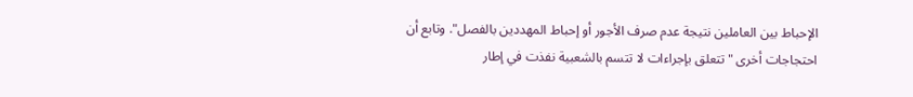الإحباط بين العاملين نتيجة عدم صرف الأجور أو إحباط المهددين بالفصل". وتابع أن احتجاجات أخرى "تتعلق بإجراءات لا تتسم بالشعبية نفذت في إطار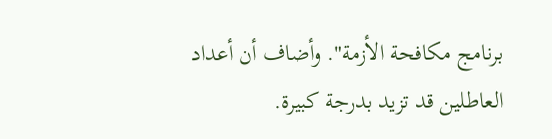برنامج مكافحة الأزمة". وأضاف أن أعداد العاطلين قد تزيد بدرجة كبيرة.